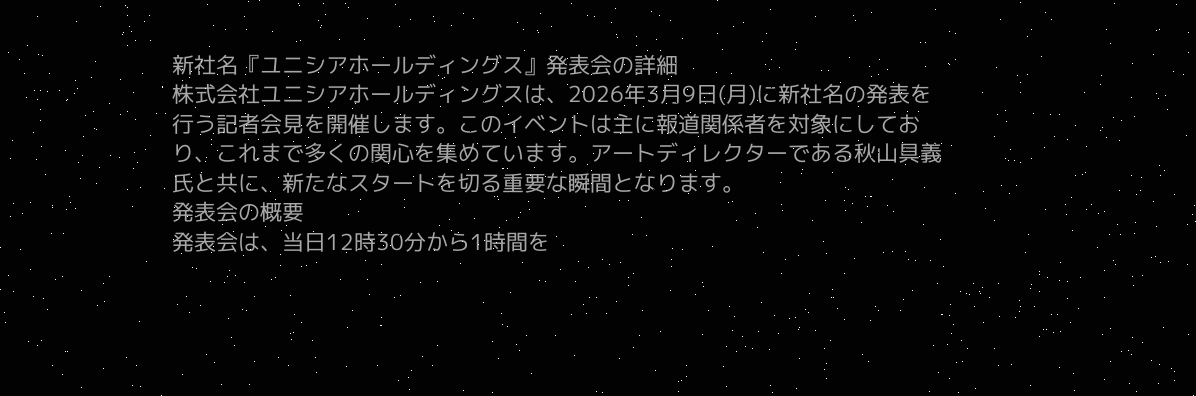新社名『ユニシアホールディングス』発表会の詳細
株式会社ユニシアホールディングスは、2026年3月9日(月)に新社名の発表を行う記者会見を開催します。このイベントは主に報道関係者を対象にしており、これまで多くの関心を集めています。アートディレクターである秋山具義氏と共に、新たなスタートを切る重要な瞬間となります。
発表会の概要
発表会は、当日12時30分から1時間を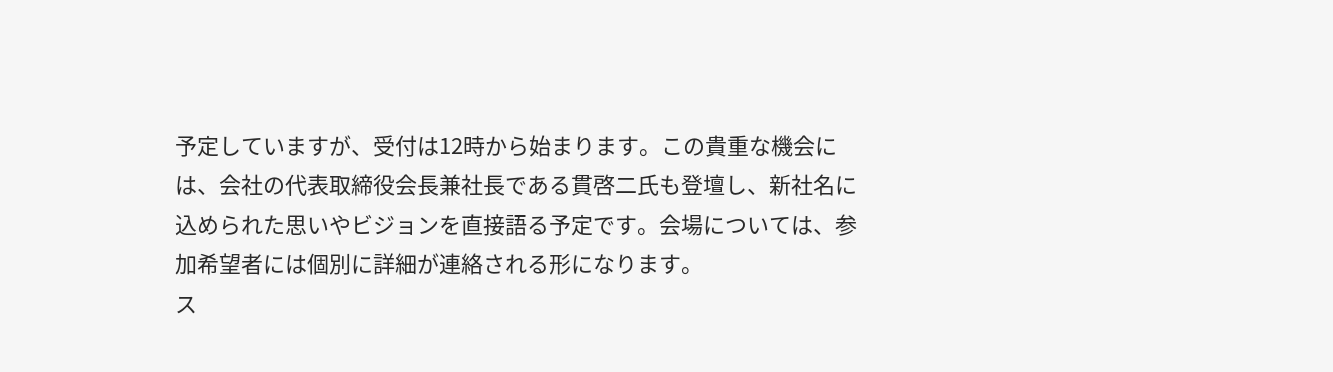予定していますが、受付は12時から始まります。この貴重な機会には、会社の代表取締役会長兼社長である貫啓二氏も登壇し、新社名に込められた思いやビジョンを直接語る予定です。会場については、参加希望者には個別に詳細が連絡される形になります。
ス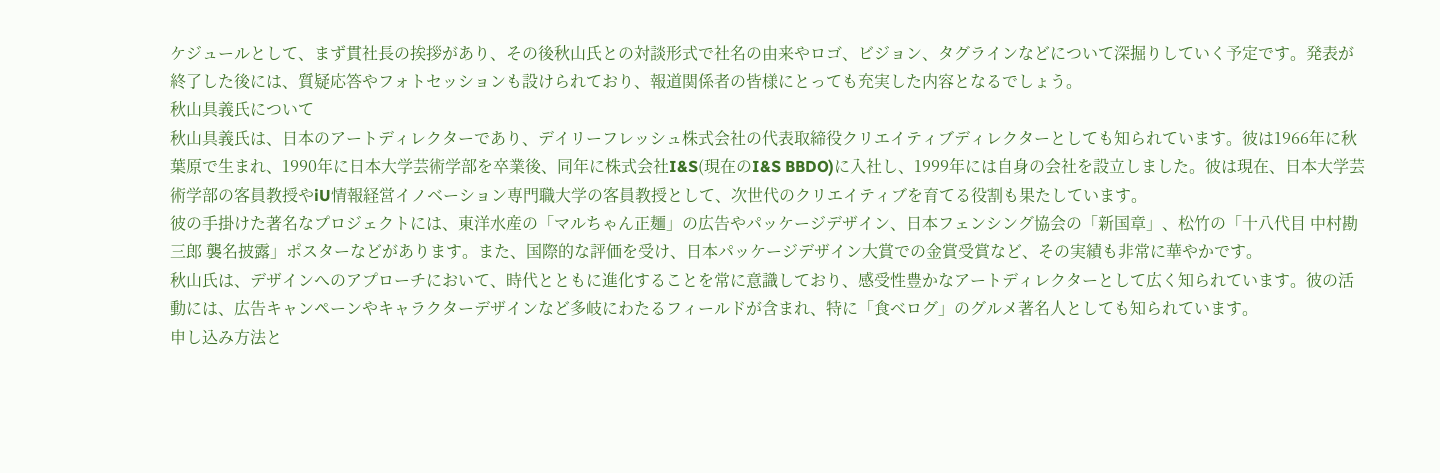ケジュールとして、まず貫社長の挨拶があり、その後秋山氏との対談形式で社名の由来やロゴ、ビジョン、タグラインなどについて深掘りしていく予定です。発表が終了した後には、質疑応答やフォトセッションも設けられており、報道関係者の皆様にとっても充実した内容となるでしょう。
秋山具義氏について
秋山具義氏は、日本のアートディレクターであり、デイリーフレッシュ株式会社の代表取締役クリエイティブディレクターとしても知られています。彼は1966年に秋葉原で生まれ、1990年に日本大学芸術学部を卒業後、同年に株式会社I&S(現在のI&S BBDO)に入社し、1999年には自身の会社を設立しました。彼は現在、日本大学芸術学部の客員教授やiU情報経営イノベーション専門職大学の客員教授として、次世代のクリエイティブを育てる役割も果たしています。
彼の手掛けた著名なプロジェクトには、東洋水産の「マルちゃん正麺」の広告やパッケージデザイン、日本フェンシング協会の「新国章」、松竹の「十八代目 中村勘三郎 襲名披露」ポスターなどがあります。また、国際的な評価を受け、日本パッケージデザイン大賞での金賞受賞など、その実績も非常に華やかです。
秋山氏は、デザインへのアプローチにおいて、時代とともに進化することを常に意識しており、感受性豊かなアートディレクターとして広く知られています。彼の活動には、広告キャンペーンやキャラクターデザインなど多岐にわたるフィールドが含まれ、特に「食べログ」のグルメ著名人としても知られています。
申し込み方法と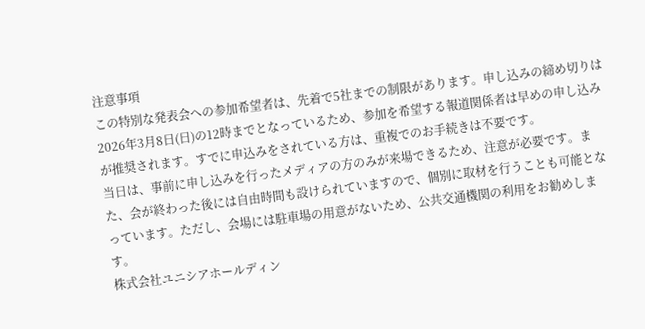注意事項
この特別な発表会への参加希望者は、先着で5社までの制限があります。申し込みの締め切りは2026年3月8日(日)の12時までとなっているため、参加を希望する報道関係者は早めの申し込みが推奨されます。すでに申込みをされている方は、重複でのお手続きは不要です。
当日は、事前に申し込みを行ったメディアの方のみが来場できるため、注意が必要です。また、会が終わった後には自由時間も設けられていますので、個別に取材を行うことも可能となっています。ただし、会場には駐車場の用意がないため、公共交通機関の利用をお勧めします。
株式会社ユニシアホールディン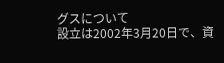グスについて
設立は2002年3月20日で、資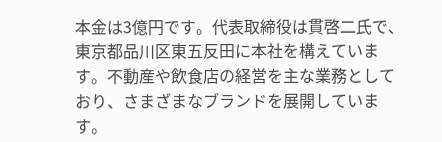本金は3億円です。代表取締役は貫啓二氏で、東京都品川区東五反田に本社を構えています。不動産や飲食店の経営を主な業務としており、さまざまなブランドを展開しています。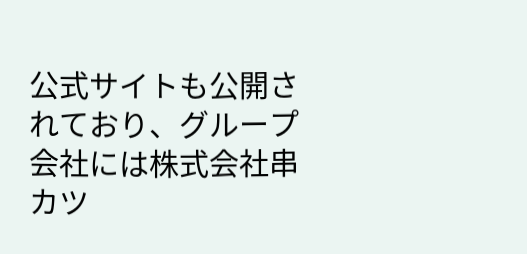公式サイトも公開されており、グループ会社には株式会社串カツ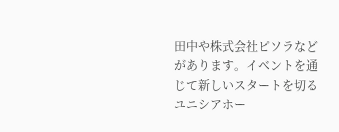田中や株式会社ピソラなどがあります。イベントを通じて新しいスタートを切るユニシアホー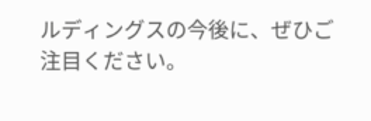ルディングスの今後に、ぜひご注目ください。